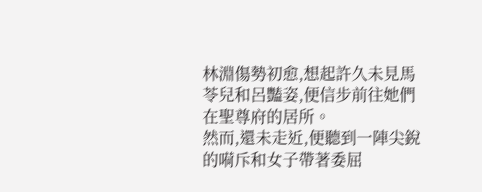林淵傷勢初愈,想起許久未見馬苓兒和呂豔姿,便信步前往她們在聖尊府的居所。
然而,還未走近,便聽到一陣尖銳的嗬斥和女子帶著委屈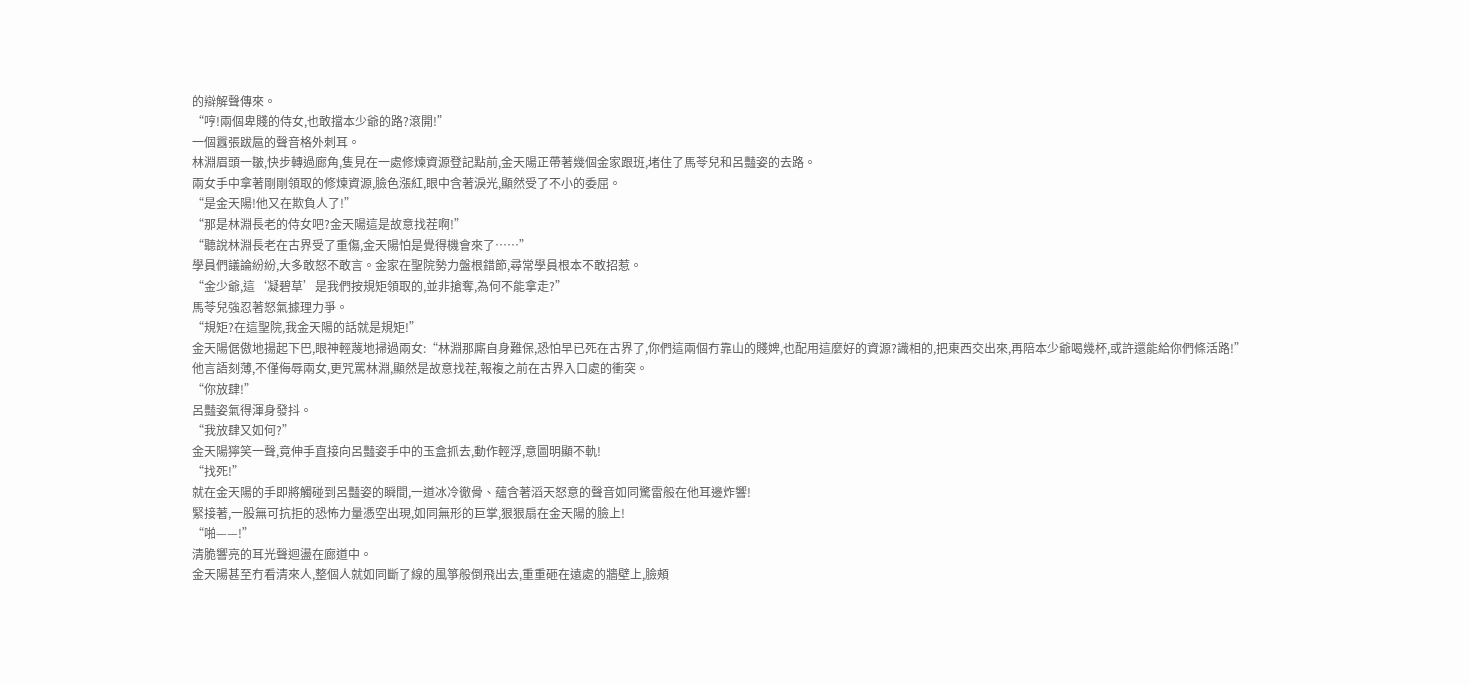的辯解聲傳來。
“哼!兩個卑賤的侍女,也敢擋本少爺的路?滾開!”
一個囂張跋扈的聲音格外刺耳。
林淵眉頭一皺,快步轉過廊角,隻見在一處修煉資源登記點前,金天陽正帶著幾個金家跟班,堵住了馬苓兒和呂豔姿的去路。
兩女手中拿著剛剛領取的修煉資源,臉色漲紅,眼中含著淚光,顯然受了不小的委屈。
“是金天陽!他又在欺負人了!”
“那是林淵長老的侍女吧?金天陽這是故意找茬啊!”
“聽說林淵長老在古界受了重傷,金天陽怕是覺得機會來了……”
學員們議論紛紛,大多敢怒不敢言。金家在聖院勢力盤根錯節,尋常學員根本不敢招惹。
“金少爺,這‘凝碧草’是我們按規矩領取的,並非搶奪,為何不能拿走?”
馬苓兒強忍著怒氣據理力爭。
“規矩?在這聖院,我金天陽的話就是規矩!”
金天陽倨傲地揚起下巴,眼神輕蔑地掃過兩女:“林淵那廝自身難保,恐怕早已死在古界了,你們這兩個冇靠山的賤婢,也配用這麼好的資源?識相的,把東西交出來,再陪本少爺喝幾杯,或許還能給你們條活路!”
他言語刻薄,不僅侮辱兩女,更咒罵林淵,顯然是故意找茬,報複之前在古界入口處的衝突。
“你放肆!”
呂豔姿氣得渾身發抖。
“我放肆又如何?”
金天陽獰笑一聲,竟伸手直接向呂豔姿手中的玉盒抓去,動作輕浮,意圖明顯不軌!
“找死!”
就在金天陽的手即將觸碰到呂豔姿的瞬間,一道冰冷徹骨、蘊含著滔天怒意的聲音如同驚雷般在他耳邊炸響!
緊接著,一股無可抗拒的恐怖力量憑空出現,如同無形的巨掌,狠狠扇在金天陽的臉上!
“啪——!”
清脆響亮的耳光聲迴盪在廊道中。
金天陽甚至冇看清來人,整個人就如同斷了線的風箏般倒飛出去,重重砸在遠處的牆壁上,臉頰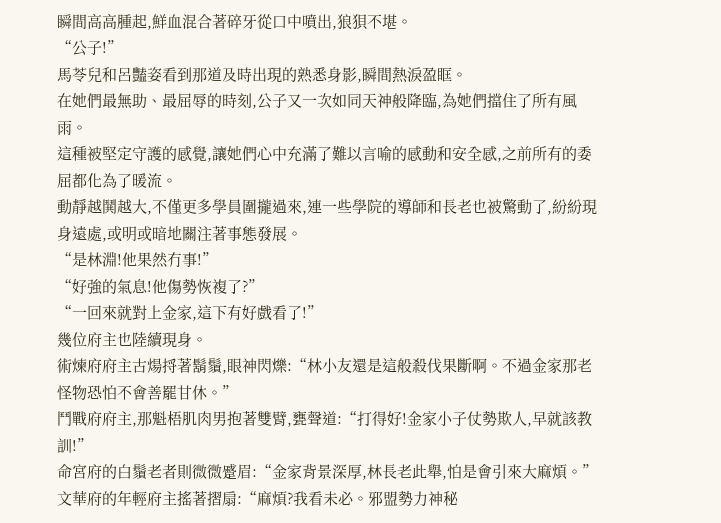瞬間高高腫起,鮮血混合著碎牙從口中噴出,狼狽不堪。
“公子!”
馬苓兒和呂豔姿看到那道及時出現的熟悉身影,瞬間熱淚盈眶。
在她們最無助、最屈辱的時刻,公子又一次如同天神般降臨,為她們擋住了所有風雨。
這種被堅定守護的感覺,讓她們心中充滿了難以言喻的感動和安全感,之前所有的委屈都化為了暖流。
動靜越鬨越大,不僅更多學員圍攏過來,連一些學院的導師和長老也被驚動了,紛紛現身遠處,或明或暗地關注著事態發展。
“是林淵!他果然冇事!”
“好強的氣息!他傷勢恢複了?”
“一回來就對上金家,這下有好戲看了!”
幾位府主也陸續現身。
術煉府府主古煬捋著鬍鬚,眼神閃爍:“林小友還是這般殺伐果斷啊。不過金家那老怪物恐怕不會善罷甘休。”
鬥戰府府主,那魁梧肌肉男抱著雙臂,甕聲道:“打得好!金家小子仗勢欺人,早就該教訓!”
命宮府的白鬚老者則微微蹙眉:“金家背景深厚,林長老此舉,怕是會引來大麻煩。”
文華府的年輕府主搖著摺扇:“麻煩?我看未必。邪盟勢力神秘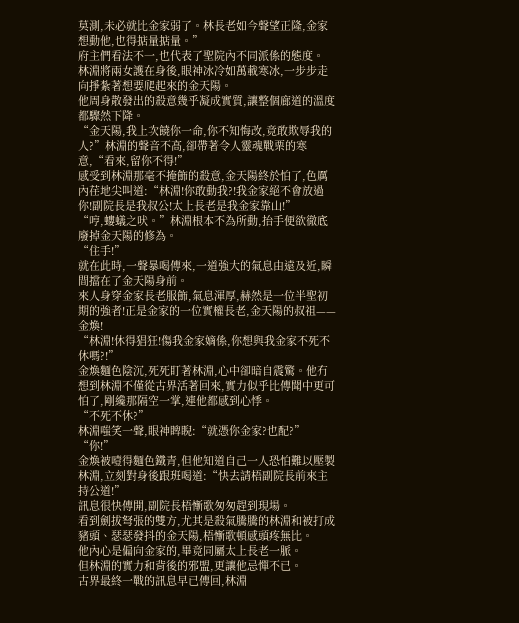莫測,未必就比金家弱了。林長老如今聲望正隆,金家想動他,也得掂量掂量。”
府主們看法不一,也代表了聖院內不同派係的態度。
林淵將兩女護在身後,眼神冰冷如萬載寒冰,一步步走向掙紮著想要爬起來的金天陽。
他周身散發出的殺意幾乎凝成實質,讓整個廊道的溫度都驟然下降。
“金天陽,我上次饒你一命,你不知悔改,竟敢欺辱我的人?”林淵的聲音不高,卻帶著令人靈魂戰栗的寒意,“看來,留你不得!”
感受到林淵那毫不掩飾的殺意,金天陽終於怕了,色厲內荏地尖叫道:“林淵!你敢動我?!我金家絕不會放過你!副院長是我叔公!太上長老是我金家靠山!”
“哼,螻蟻之吠。”林淵根本不為所動,抬手便欲徹底廢掉金天陽的修為。
“住手!”
就在此時,一聲暴喝傳來,一道強大的氣息由遠及近,瞬間擋在了金天陽身前。
來人身穿金家長老服飾,氣息渾厚,赫然是一位半聖初期的強者!正是金家的一位實權長老,金天陽的叔祖——金煥!
“林淵!休得猖狂!傷我金家嫡係,你想與我金家不死不休嗎?!”
金煥麵色陰沉,死死盯著林淵,心中卻暗自震驚。他冇想到林淵不僅從古界活著回來,實力似乎比傳聞中更可怕了,剛纔那隔空一掌,連他都感到心悸。
“不死不休?”
林淵嗤笑一聲,眼神睥睨:“就憑你金家?也配?”
“你!”
金煥被噎得麵色鐵青,但他知道自己一人恐怕難以壓製林淵,立刻對身後跟班喝道:“快去請梧副院長前來主持公道!”
訊息很快傳開,副院長梧慚歌匆匆趕到現場。
看到劍拔弩張的雙方,尤其是殺氣騰騰的林淵和被打成豬頭、瑟瑟發抖的金天陽,梧慚歌頓感頭疼無比。
他內心是偏向金家的,畢竟同屬太上長老一脈。
但林淵的實力和背後的邪盟,更讓他忌憚不已。
古界最終一戰的訊息早已傳回,林淵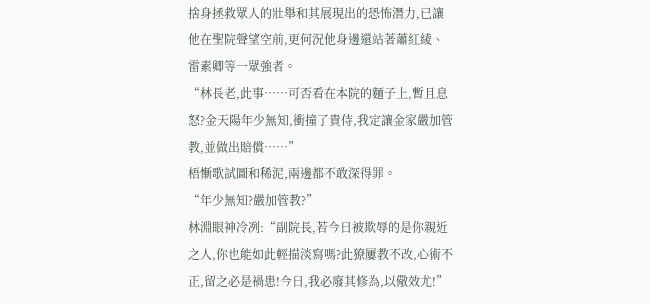捨身拯救眾人的壯舉和其展現出的恐怖潛力,已讓他在聖院聲望空前,更何況他身邊還站著蕭紅綾、雷素卿等一眾強者。
“林長老,此事……可否看在本院的麵子上,暫且息怒?金天陽年少無知,衝撞了貴侍,我定讓金家嚴加管教,並做出賠償……”
梧慚歌試圖和稀泥,兩邊都不敢深得罪。
“年少無知?嚴加管教?”
林淵眼神冷冽:“副院長,若今日被欺辱的是你親近之人,你也能如此輕描淡寫嗎?此獠屢教不改,心術不正,留之必是禍患!今日,我必廢其修為,以儆效尤!”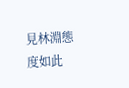見林淵態度如此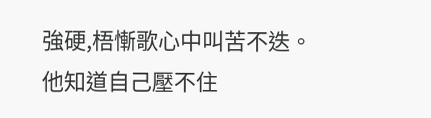強硬,梧慚歌心中叫苦不迭。
他知道自己壓不住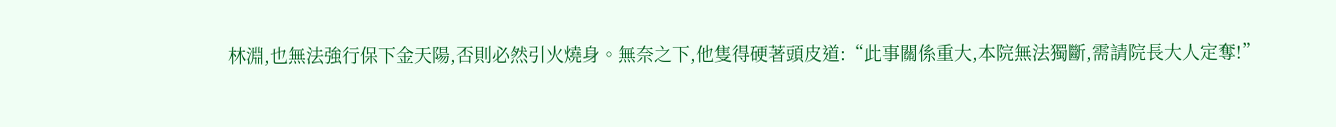林淵,也無法強行保下金天陽,否則必然引火燒身。無奈之下,他隻得硬著頭皮道:“此事關係重大,本院無法獨斷,需請院長大人定奪!”